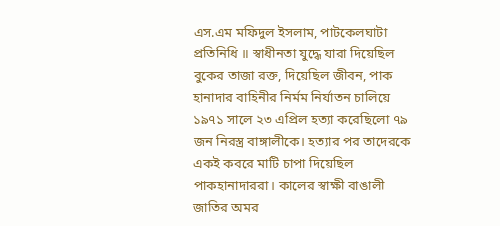এস.এম মফিদুল ইসলাম, পাটকেলঘাটা প্রতিনিধি ॥ স্বাধীনতা যুদ্ধে যারা দিয়েছিল বুকের তাজা রক্ত, দিয়েছিল জীবন, পাক হানাদার বাহিনীর নির্মম নির্যাতন চালিয়ে ১৯৭১ সালে ২৩ এপ্রিল হত্যা করেছিলো ৭৯ জন নিরস্ত্র বাঙ্গালীকে। হত্যার পর তাদেরকে একই কবরে মাটি চাপা দিয়েছিল পাকহানাদাররা। কালের স্বাক্ষী বাঙালী জাতির অমর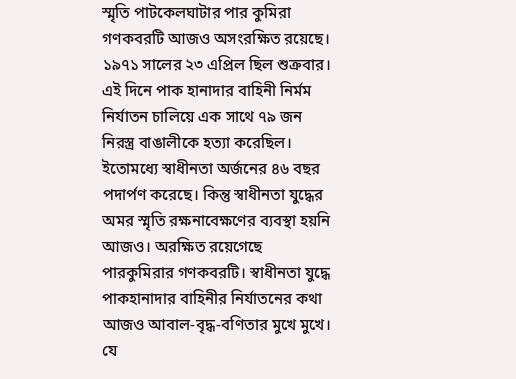স্মৃতি পাটকেলঘাটার পার কুমিরা গণকবরটি আজও অসংরক্ষিত রয়েছে।
১৯৭১ সালের ২৩ এপ্রিল ছিল শুক্রবার। এই দিনে পাক হানাদার বাহিনী নির্মম নির্যাতন চালিয়ে এক সাথে ৭৯ জন নিরস্ত্র বাঙালীকে হত্যা করেছিল। ইতোমধ্যে স্বাধীনতা অর্জনের ৪৬ বছর পদার্পণ করেছে। কিন্তু স্বাধীনতা যুদ্ধের অমর স্মৃতি রক্ষনাবেক্ষণের ব্যবস্থা হয়নি আজও। অরক্ষিত রয়েগেছে পারকুমিরার গণকবরটি। স্বাধীনতা যুদ্ধে পাকহানাদার বাহিনীর নির্যাতনের কথা আজও আবাল-বৃদ্ধ-বণিতার মুখে মুখে। যে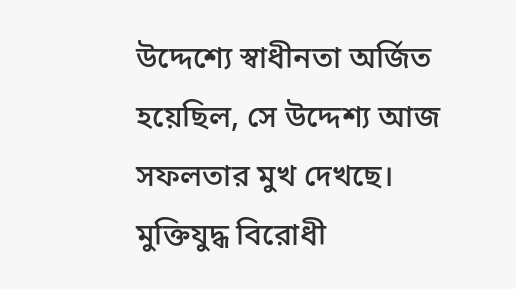উদ্দেশ্যে স্বাধীনতা অর্জিত হয়েছিল, সে উদ্দেশ্য আজ সফলতার মুখ দেখছে। মুক্তিযুদ্ধ বিরোধী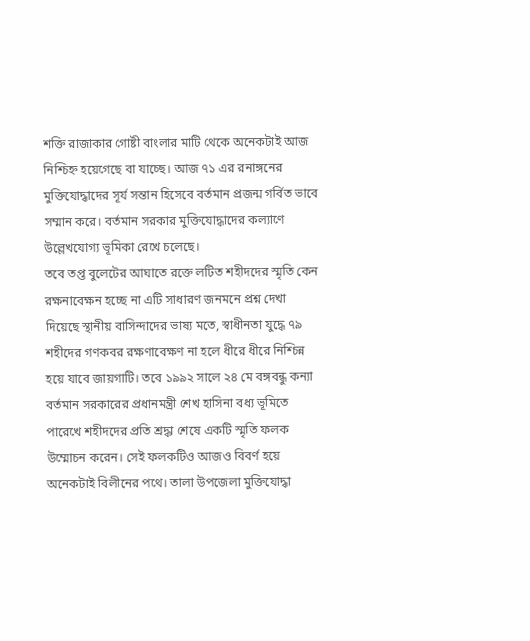শক্তি রাজাকার গোষ্টী বাংলার মাটি থেকে অনেকটাই আজ নিশ্চিহ্ন হয়েগেছে বা যাচ্ছে। আজ ৭১ এর রনাঙ্গনের মুক্তিযোদ্ধাদের সূর্য সন্তান হিসেবে বর্তমান প্রজন্ম গর্বিত ভাবে সম্মান করে। বর্তমান সরকার মুক্তিযোদ্ধাদের কল্যাণে উল্লেখযোগ্য ভূমিকা রেখে চলেছে।
তবে তপ্ত বুলেটের আঘাতে রক্তে লটিত শহীদদের স্মৃতি কেন রক্ষনাবেক্ষন হচ্ছে না এটি সাধারণ জনমনে প্রশ্ন দেখা দিয়েছে স্থানীয় বাসিন্দাদের ভাষ্য মতে, স্বাধীনতা যুদ্ধে ৭৯ শহীদের গণকবর রক্ষণাবেক্ষণ না হলে ধীরে ধীরে নিশ্চিন্ন হয়ে যাবে জায়গাটি। তবে ১৯৯২ সালে ২৪ মে বঙ্গবন্ধু কন্যা বর্তমান সরকারের প্রধানমন্ত্রী শেখ হাসিনা বধ্য ভূমিতে পারেখে শহীদদের প্রতি শ্রদ্ধা শেষে একটি স্মৃতি ফলক উম্মোচন করেন। সেই ফলকটিও আজও বিবর্ণ হয়ে অনেকটাই বিলীনের পথে। তালা উপজেলা মুক্তিযোদ্ধা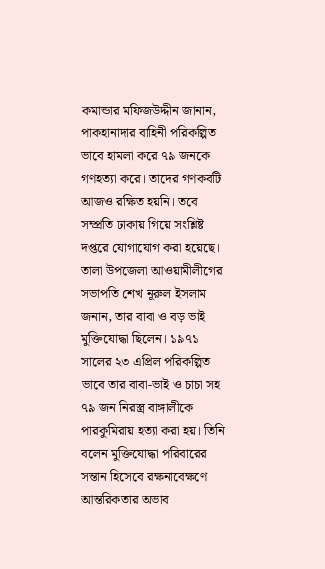কমান্ডার মফিজউদ্দীন জানান, পাকহানাদার বাহিনী পরিকল্পিত ভাবে হামলা করে ৭৯ জনকে গণহত্যা করে। তাদের গণকবটি আজও রক্ষিত হয়নি। তবে সম্প্রতি ঢাকায় গিয়ে সংশ্লিষ্ট দপ্তরে যোগাযোগ করা হয়েছে।
তালা উপজেলা আওয়ামীলীগের সভাপতি শেখ নূরুল ইসলাম জনান, তার বাবা ও বড় ভাই মুক্তিযোদ্ধা ছিলেন। ১৯৭১ সালের ২৩ এপ্রিল পরিকল্পিত ভাবে তার বাবা-ভাই ও চাচা সহ ৭৯ জন নিরস্ত্র বাঙ্গালীকে পারকুমিরায় হত্যা করা হয়। তিনি বলেন মুক্তিযোদ্ধা পরিবারের সন্তান হিসেবে রক্ষনাবেক্ষণে আন্তরিকতার অভাব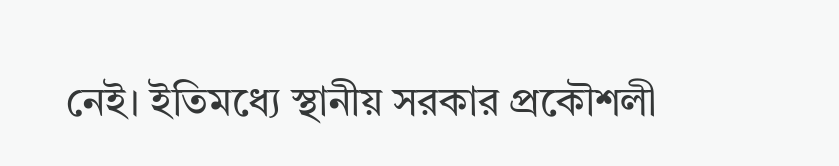নেই। ইতিমধ্যে স্থানীয় সরকার প্রকৌশলী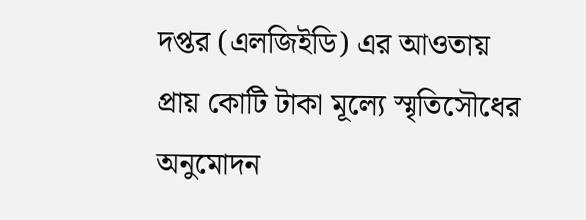দপ্তর (এলজিইডি) এর আওতায় প্রায় কোটি টাকা মূল্যে স্মৃতিসৌধের অনুমোদন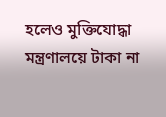হলেও মুক্তিযোদ্ধা মন্ত্রণালয়ে টাকা না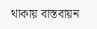থাকায় বাস্তবায়ন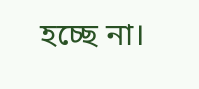হচ্ছে না।